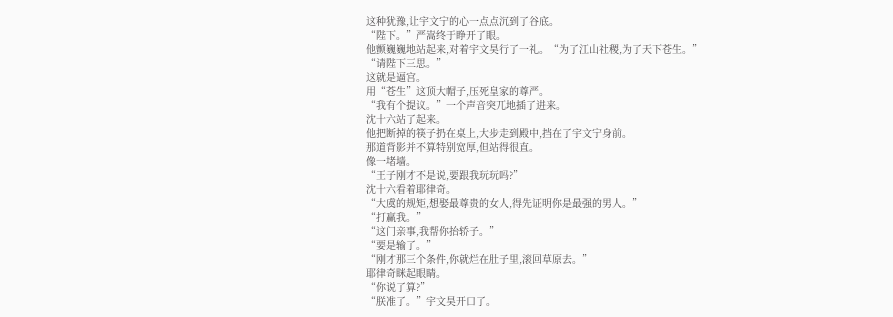这种犹豫,让宇文宁的心一点点沉到了谷底。
“陛下。”严嵩终于睁开了眼。
他颤巍巍地站起来,对着宇文昊行了一礼。“为了江山社稷,为了天下苍生。”
“请陛下三思。”
这就是逼宫。
用“苍生”这顶大帽子,压死皇家的尊严。
“我有个提议。”一个声音突兀地插了进来。
沈十六站了起来。
他把断掉的筷子扔在桌上,大步走到殿中,挡在了宇文宁身前。
那道背影并不算特别宽厚,但站得很直。
像一堵墙。
“王子刚才不是说,要跟我玩玩吗?”
沈十六看着耶律奇。
“大虞的规矩,想娶最尊贵的女人,得先证明你是最强的男人。”
“打赢我。”
“这门亲事,我帮你抬轿子。”
“要是输了。”
“刚才那三个条件,你就烂在肚子里,滚回草原去。”
耶律奇眯起眼睛。
“你说了算?”
“朕准了。”宇文昊开口了。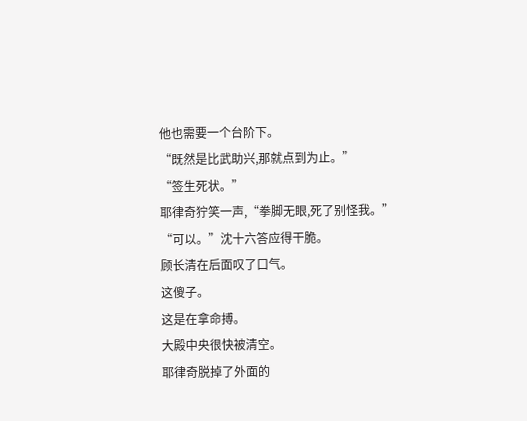他也需要一个台阶下。
“既然是比武助兴,那就点到为止。”
“签生死状。”
耶律奇狞笑一声,“拳脚无眼,死了别怪我。”
“可以。”沈十六答应得干脆。
顾长清在后面叹了口气。
这傻子。
这是在拿命搏。
大殿中央很快被清空。
耶律奇脱掉了外面的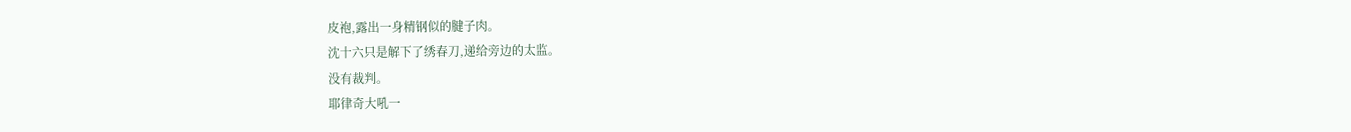皮袍,露出一身精钢似的腱子肉。
沈十六只是解下了绣春刀,递给旁边的太监。
没有裁判。
耶律奇大吼一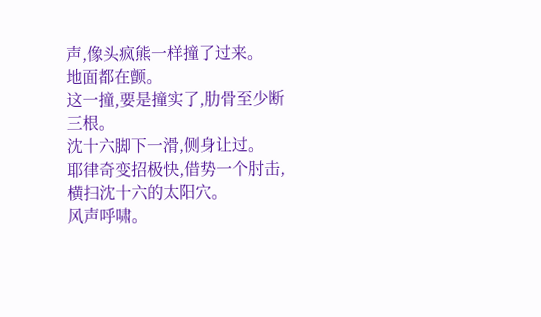声,像头疯熊一样撞了过来。
地面都在颤。
这一撞,要是撞实了,肋骨至少断三根。
沈十六脚下一滑,侧身让过。
耶律奇变招极快,借势一个肘击,横扫沈十六的太阳穴。
风声呼啸。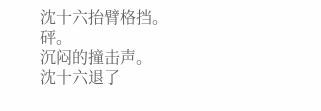沈十六抬臂格挡。
砰。
沉闷的撞击声。
沈十六退了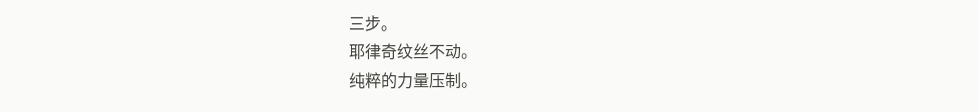三步。
耶律奇纹丝不动。
纯粹的力量压制。